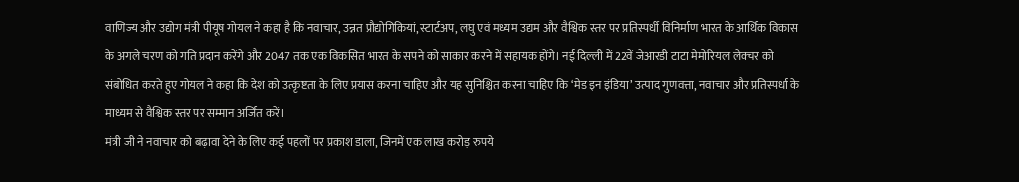वाणिज्य और उद्योग मंत्री पीयूष गोयल ने कहा है कि नवाचार, उन्नत प्रौद्योगिकियां, स्टार्टअप, लघु एवं मध्यम उद्यम और वैश्विक स्तर पर प्रतिस्पर्धी विनिर्माण भारत के आर्थिक विकास के अगले चरण को गति प्रदान करेंगे और 2047 तक एक विकसित भारत के सपने को साकार करने में सहायक होंगे। नई दिल्ली में 22वें जेआरडी टाटा मेमोरियल लेक्चर को संबोधित करते हुए गोयल ने कहा कि देश को उत्कृष्टता के लिए प्रयास करना चाहिए और यह सुनिश्चित करना चाहिए कि ‘मेड इन इंडिया’ उत्पाद गुणवत्ता, नवाचार और प्रतिस्पर्धा के माध्यम से वैश्विक स्तर पर सम्मान अर्जित करें।
मंत्री जी ने नवाचार को बढ़ावा देने के लिए कई पहलों पर प्रकाश डाला, जिनमें एक लाख करोड़ रुपये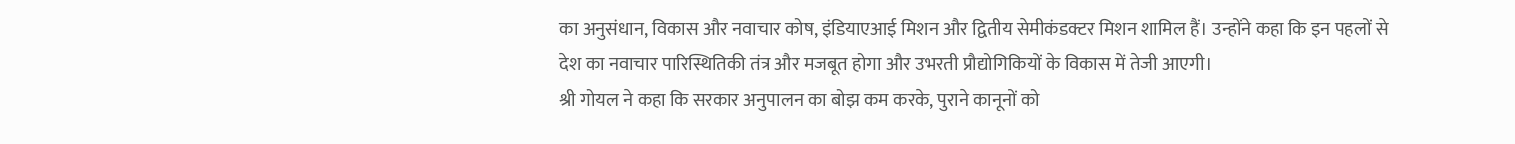का अनुसंधान, विकास और नवाचार कोष, इंडियाएआई मिशन और द्वितीय सेमीकंडक्टर मिशन शामिल हैं। उन्होंने कहा कि इन पहलों से देश का नवाचार पारिस्थितिकी तंत्र और मजबूत होगा और उभरती प्रौद्योगिकियों के विकास में तेजी आएगी।
श्री गोयल ने कहा कि सरकार अनुपालन का बोझ कम करके, पुराने कानूनों को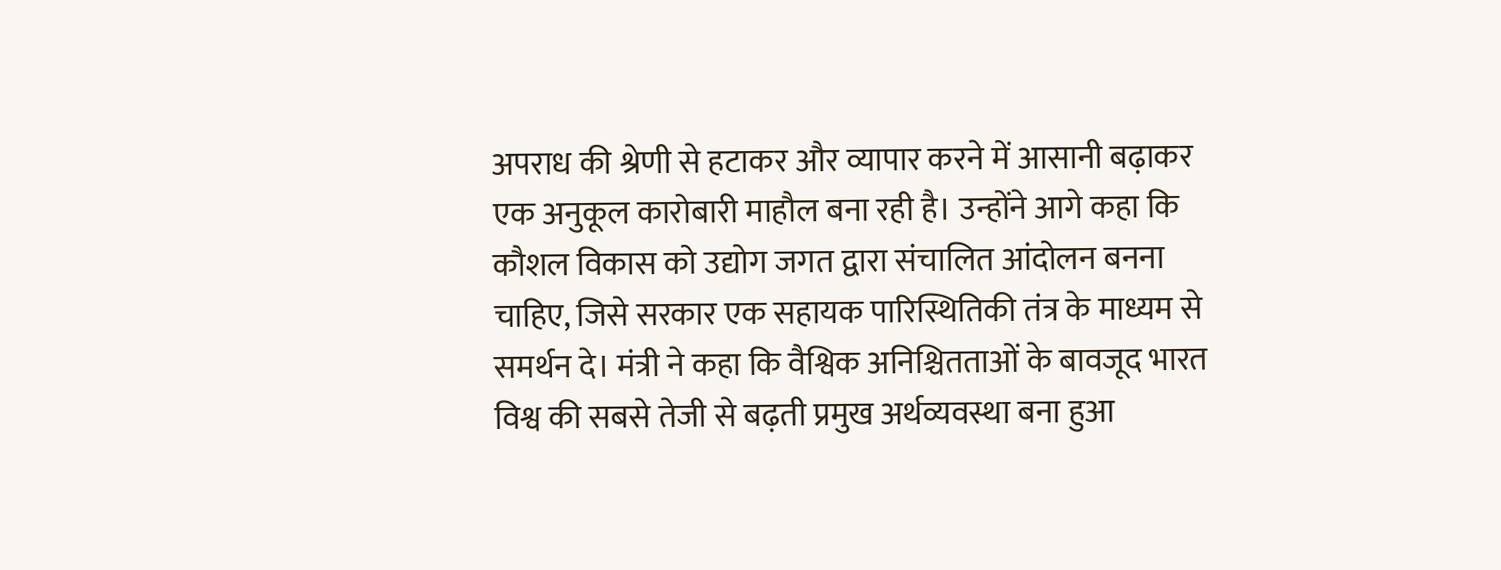अपराध की श्रेणी से हटाकर और व्यापार करने में आसानी बढ़ाकर एक अनुकूल कारोबारी माहौल बना रही है। उन्होंने आगे कहा कि कौशल विकास को उद्योग जगत द्वारा संचालित आंदोलन बनना चाहिए, जिसे सरकार एक सहायक पारिस्थितिकी तंत्र के माध्यम से समर्थन दे। मंत्री ने कहा कि वैश्विक अनिश्चितताओं के बावजूद भारत विश्व की सबसे तेजी से बढ़ती प्रमुख अर्थव्यवस्था बना हुआ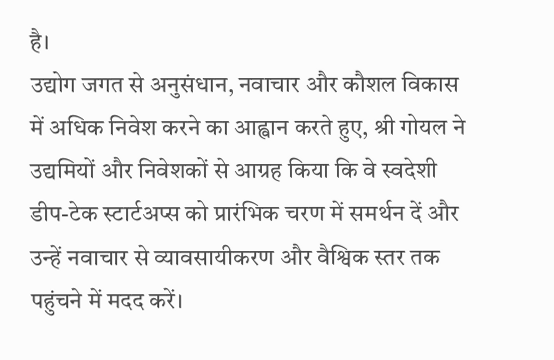है।
उद्योग जगत से अनुसंधान, नवाचार और कौशल विकास में अधिक निवेश करने का आह्वान करते हुए, श्री गोयल ने उद्यमियों और निवेशकों से आग्रह किया कि वे स्वदेशी डीप-टेक स्टार्टअप्स को प्रारंभिक चरण में समर्थन दें और उन्हें नवाचार से व्यावसायीकरण और वैश्विक स्तर तक पहुंचने में मदद करें।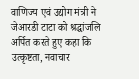वाणिज्य एवं उद्योग मंत्री ने जेआरडी टाटा को श्रद्धांजलि अर्पित करते हुए कहा कि उत्कृष्टता, नवाचार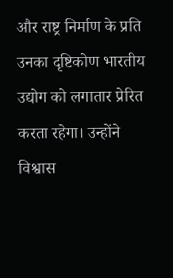और राष्ट्र निर्माण के प्रति उनका दृष्टिकोण भारतीय उद्योग को लगातार प्रेरित करता रहेगा। उन्होंने विश्वास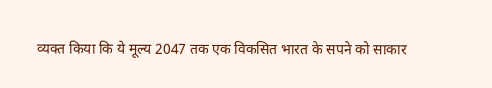व्यक्त किया कि ये मूल्य 2047 तक एक विकसित भारत के सपने को साकार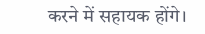करने में सहायक होंगे।